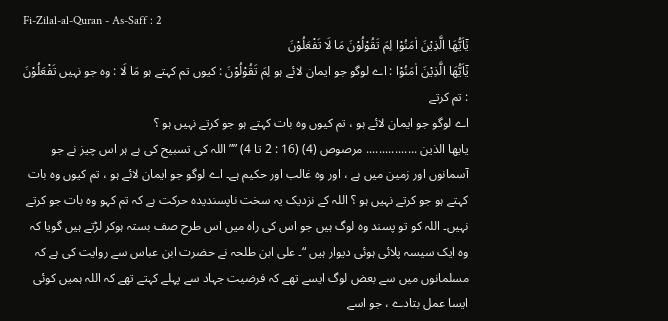Fi-Zilal-al-Quran - As-Saff : 2
یٰۤاَیُّهَا الَّذِیْنَ اٰمَنُوْا لِمَ تَقُوْلُوْنَ مَا لَا تَفْعَلُوْنَ
يٰٓاَيُّهَا الَّذِيْنَ اٰمَنُوْا : اے لوگو جو ایمان لائے ہو لِمَ تَقُوْلُوْنَ : کیوں تم کہتے ہو مَا لَا : وہ جو نہیں تَفْعَلُوْنَ : تم کرتے
اے لوگو جو ایمان لائے ہو ، تم کیوں وہ بات کہتے ہو جو کرتے نہیں ہو ؟
یایھا الذین ................ مرصوص (4) (16 : 2 تا 4) ”” اللہ کی تسبیح کی ہے ہر اس چیز نے جو آسمانوں اور زمین میں ہے ، اور وہ غالب اور حکیم ہے۔ اے لوگو جو ایمان لائے ہو ، تم کیوں وہ بات کہتے ہو جو کرتے نہیں ہو ؟ اللہ کے نزدیک یہ سخت ناپسندیدہ حرکت ہے کہ تم کہو وہ بات جو کرتے نہیں۔ اللہ کو تو پسند وہ لوگ ہیں جو اس کی راہ میں اس طرح صف بستہ ہوکر لڑتے ہیں گویا کہ وہ ایک سیسہ پلائی ہوئی دیوار ہیں “۔ علی ابن طلحہ نے حضرت ابن عباس سے روایت کی ہے کہ مسلمانوں میں سے بعض لوگ ایسے تھے کہ فرضیت جہاد سے پہلے کہتے تھے کہ اللہ ہمیں کوئی ایسا عمل بتادے ، جو اسے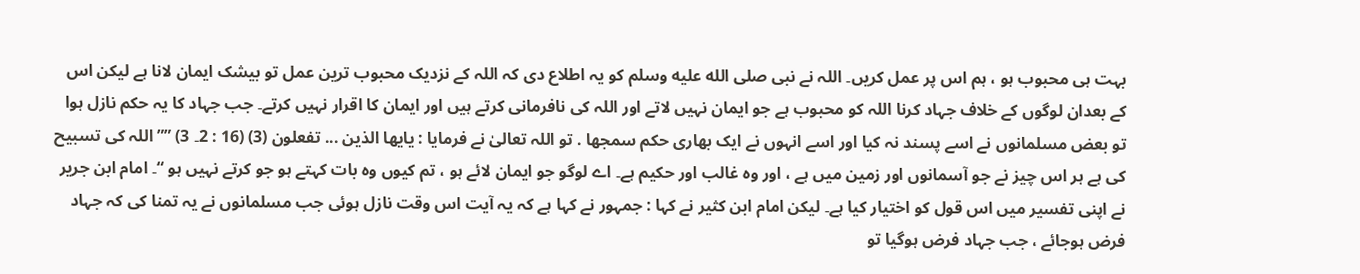بہت ہی محبوب ہو ، ہم اس پر عمل کریں۔ اللہ نے نبی صلى الله عليه وسلم کو یہ اطلاع دی کہ اللہ کے نزدیک محبوب ترین عمل تو بیشک ایمان لانا ہے لیکن اس کے بعدان لوگوں کے خلاف جہاد کرنا اللہ کو محبوب ہے جو ایمان نہیں لاتے اور اللہ کی نافرمانی کرتے ہیں اور ایمان کا اقرار نہیں کرتے۔ جب جہاد کا یہ حکم نازل ہوا تو بعض مسلمانوں نے اسے پسند نہ کیا اور اسے انہوں نے ایک بھاری حکم سمجھا . تو اللہ تعالیٰ نے فرمایا : یایھا الذین ... تفعلون (3) (16 : 2۔ 3) ”” اللہ کی تسبیح کی ہے ہر اس چیز نے جو آسمانوں اور زمین میں ہے ، اور وہ غالب اور حکیم ہے۔ اے لوگو جو ایمان لائے ہو ، تم کیوں وہ بات کہتے ہو جو کرتے نہیں ہو “۔ امام ابن جریر نے اپنی تفسیر میں اس قول کو اختیار کیا ہے۔ لیکن امام ابن کثیر نے کہا : جمہور نے کہا ہے کہ یہ آیت اس وقت نازل ہوئی جب مسلمانوں نے یہ تمنا کی کہ جہاد فرض ہوجائے ، جب جہاد فرض ہوگیا تو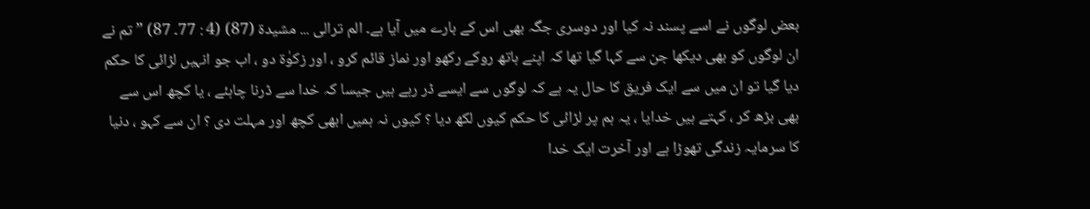بعض لوگوں نے اسے پسند نہ کیا اور دوسری جگہ بھی اس کے بارے میں آیا ہے۔ الم ترالی ... مشیدة (87) (4 : 77۔ 87) ” تم نے ان لوگوں کو بھی دیکھا جن سے کہا گیا تھا کہ اپنے ہاتھ روکے رکھو اور نماز قائم کرو ، اور زکوٰة دو ، اب جو انہیں لڑائی کا حکم دیا گیا تو ان میں سے ایک فریق کا حال یہ ہے کہ لوگوں سے ایسے ڈر رہے ہیں جیسا کہ خدا سے ڈرنا چاہئے ، یا کچھ اس سے بھی بڑھ کر ، کہتے ہیں خدایا ، یہ ہم پر لڑائی کا حکم کیوں لکھ دیا ؟ کیوں نہ ہمیں ابھی کچھ اور مہلت دی ؟ ان سے کہو ، دنیا کا سرمایہ زندگی تھوڑا ہے اور آخرت ایک خدا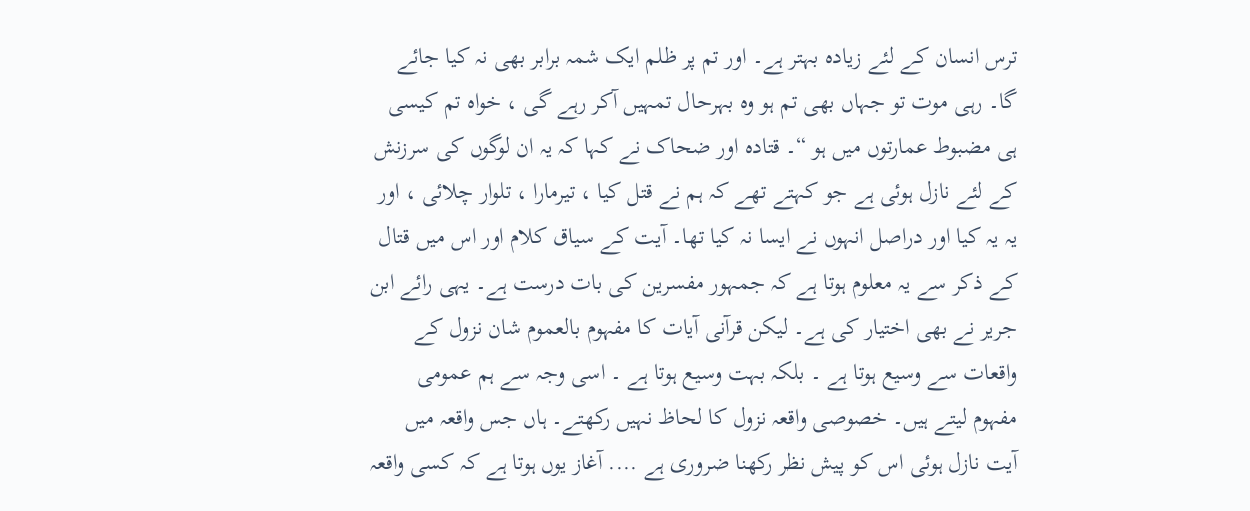ترس انسان کے لئے زیادہ بہتر ہے۔ اور تم پر ظلم ایک شمہ برابر بھی نہ کیا جائے گا۔ رہی موت تو جہاں بھی تم ہو وہ بہرحال تمہیں آکر رہے گی ، خواہ تم کیسی ہی مضبوط عمارتوں میں ہو “۔ قتادہ اور ضحاک نے کہا کہ یہ ان لوگوں کی سرزنش کے لئے نازل ہوئی ہے جو کہتے تھے کہ ہم نے قتل کیا ، تیرمارا ، تلوار چلائی ، اور یہ یہ کیا اور دراصل انہوں نے ایسا نہ کیا تھا۔ آیت کے سیاق کلام اور اس میں قتال کے ذکر سے یہ معلوم ہوتا ہے کہ جمہور مفسرین کی بات درست ہے۔ یہی رائے ابن جریر نے بھی اختیار کی ہے۔ لیکن قرآنی آیات کا مفہوم بالعموم شان نزول کے واقعات سے وسیع ہوتا ہے ۔ بلکہ بہت وسیع ہوتا ہے ۔ اسی وجہ سے ہم عمومی مفہوم لیتے ہیں۔ خصوصی واقعہ نزول کا لحاظ نہیں رکھتے۔ ہاں جس واقعہ میں آیت نازل ہوئی اس کو پیش نظر رکھنا ضروری ہے .... آغاز یوں ہوتا ہے کہ کسی واقعہ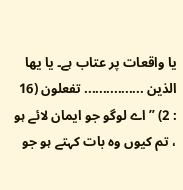یا واقعات پر عتاب ہے۔ یا یھا الذین ................ تفعلون (16 : 2) ” اے لوگو جو ایمان لائے ہو ، تم کیوں وہ بات کہتے ہو جو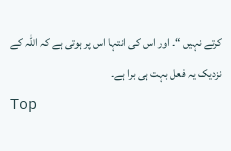کرتے نہیں “۔ اور اس کی انتہا اس پر ہوتی ہے کہ اللہ کے نزدیک یہ فعل بہت ہی برا ہے۔
Top